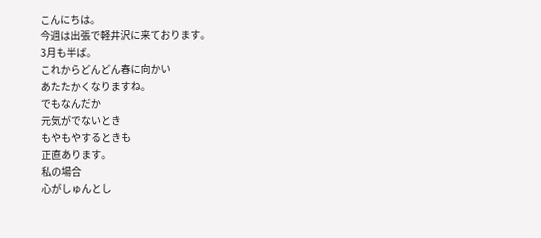こんにちは。
今週は出張で軽井沢に来ております。
3月も半ば。
これからどんどん春に向かい
あたたかくなりますね。
でもなんだか
元気がでないとき
もやもやするときも
正直あります。
私の場合
心がしゅんとし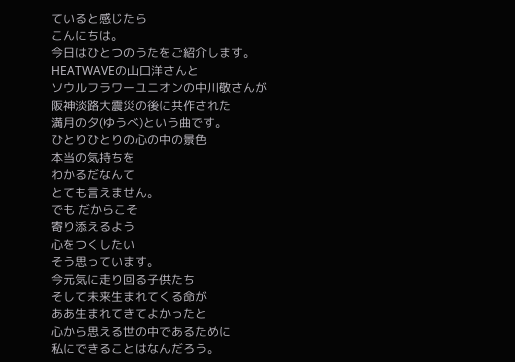ていると感じたら
こんにちは。
今日はひとつのうたをご紹介します。
HEATWAVEの山口洋さんと
ソウルフラワーユニオンの中川敬さんが
阪神淡路大震災の後に共作された
満月の夕(ゆうべ)という曲です。
ひとりひとりの心の中の景色
本当の気持ちを
わかるだなんて
とても言えません。
でも だからこそ
寄り添えるよう
心をつくしたい
そう思っています。
今元気に走り回る子供たち
そして未来生まれてくる命が
ああ生まれてきてよかったと
心から思える世の中であるために
私にできることはなんだろう。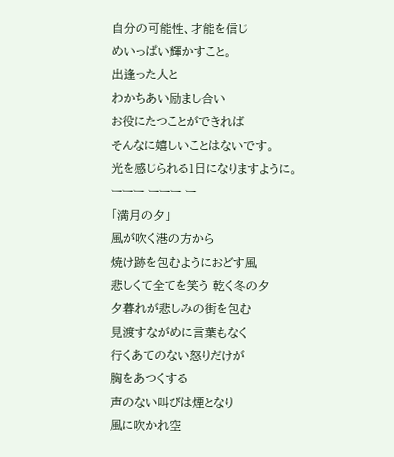自分の可能性、才能を信じ
めいっぱい輝かすこと。
出逢った人と
わかちあい励まし合い
お役にたつことができれば
そんなに嬉しいことはないです。
光を感じられる1日になりますように。
ーーー ーーー ー
「満月の夕」
風が吹く港の方から
焼け跡を包むようにおどす風
悲しくて全てを笑う 乾く冬の夕
夕暮れが悲しみの街を包む
見渡すながめに言葉もなく
行くあてのない怒りだけが
胸をあつくする
声のない叫びは煙となり
風に吹かれ空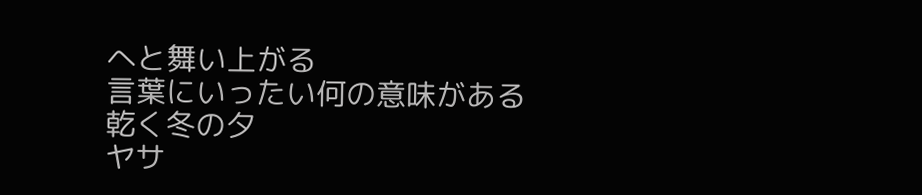へと舞い上がる
言葉にいったい何の意味がある
乾く冬の夕
ヤサ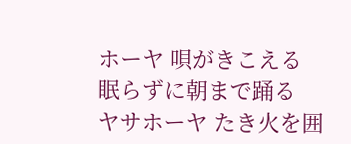ホーヤ 唄がきこえる
眠らずに朝まで踊る
ヤサホーヤ たき火を囲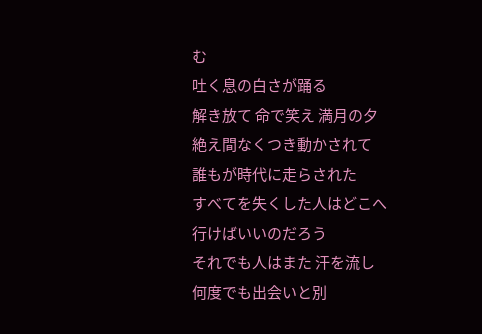む
吐く息の白さが踊る
解き放て 命で笑え 満月の夕
絶え間なくつき動かされて
誰もが時代に走らされた
すべてを失くした人はどこへ
行けばいいのだろう
それでも人はまた 汗を流し
何度でも出会いと別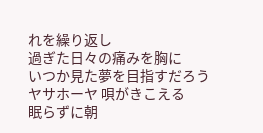れを繰り返し
過ぎた日々の痛みを胸に
いつか見た夢を目指すだろう
ヤサホーヤ 唄がきこえる
眠らずに朝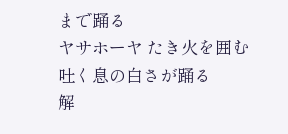まで踊る
ヤサホーヤ たき火を囲む
吐く息の白さが踊る
解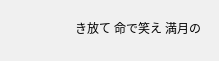き放て 命で笑え 満月の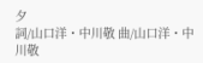夕
詞/山口洋・中川敬 曲/山口洋・中川敬